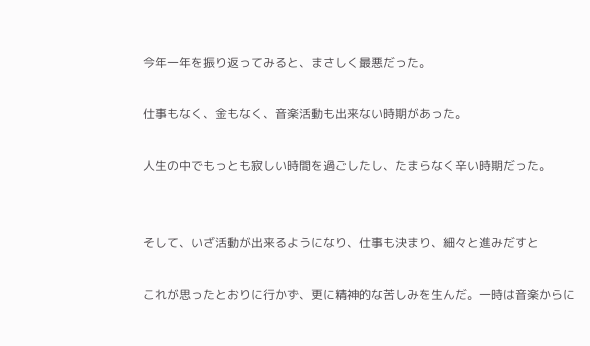今年一年を振り返ってみると、まさしく最悪だった。

仕事もなく、金もなく、音楽活動も出来ない時期があった。

人生の中でもっとも寂しい時間を過ごしたし、たまらなく辛い時期だった。


そして、いざ活動が出来るようになり、仕事も決まり、細々と進みだすと

これが思ったとおりに行かず、更に精神的な苦しみを生んだ。一時は音楽からに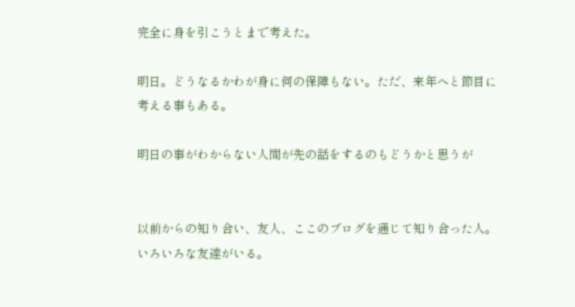完全に身を引こうとまで考えた。

明日。どうなるかわが身に何の保障もない。ただ、来年へと節目に考える事もある。

明日の事がわからない人間が先の話をするのもどうかと思うが


以前からの知り合い、友人、ここのブログを通じて知り合った人。いろいろな友達がいる。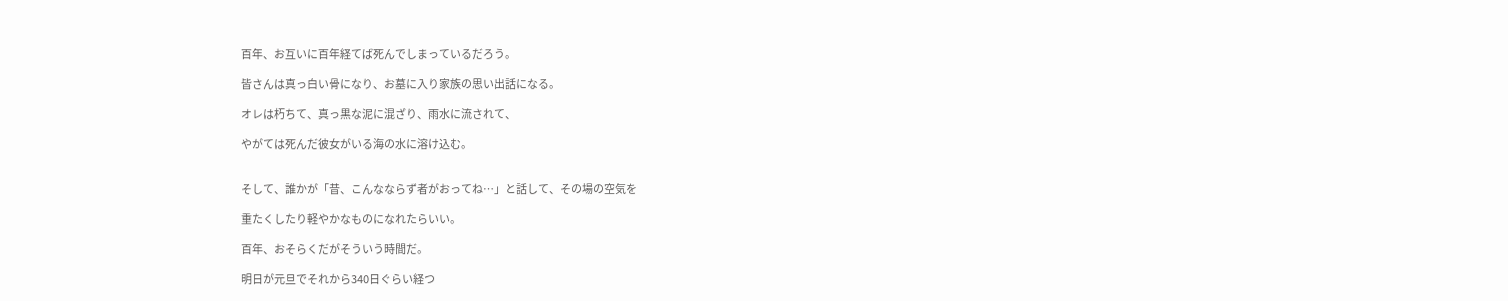百年、お互いに百年経てば死んでしまっているだろう。

皆さんは真っ白い骨になり、お墓に入り家族の思い出話になる。

オレは朽ちて、真っ黒な泥に混ざり、雨水に流されて、

やがては死んだ彼女がいる海の水に溶け込む。


そして、誰かが「昔、こんなならず者がおってね…」と話して、その場の空気を

重たくしたり軽やかなものになれたらいい。

百年、おそらくだがそういう時間だ。

明日が元旦でそれから340日ぐらい経つ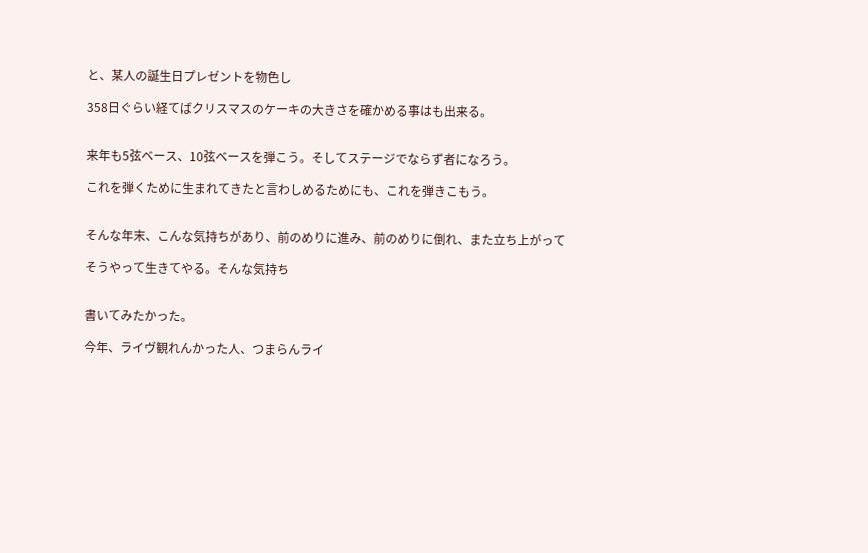と、某人の誕生日プレゼントを物色し

358日ぐらい経てばクリスマスのケーキの大きさを確かめる事はも出来る。


来年も5弦ベース、10弦ベースを弾こう。そしてステージでならず者になろう。

これを弾くために生まれてきたと言わしめるためにも、これを弾きこもう。


そんな年末、こんな気持ちがあり、前のめりに進み、前のめりに倒れ、また立ち上がって

そうやって生きてやる。そんな気持ち


書いてみたかった。

今年、ライヴ観れんかった人、つまらんライ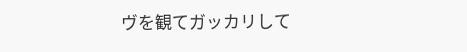ヴを観てガッカリして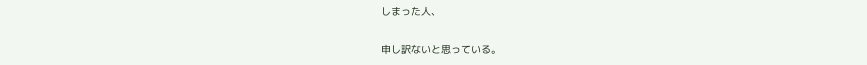しまった人、

申し訳ないと思っている。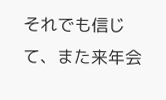それでも信じて、また来年会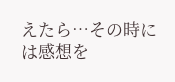えたら…その時には感想を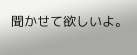聞かせて欲しいよ。